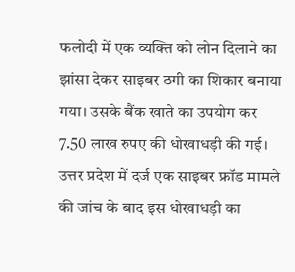फलोदी में एक व्यक्ति को लोन दिलाने का झांसा देकर साइबर ठगी का शिकार बनाया गया। उसके बैंक खाते का उपयोग कर 7.50 लाख रुपए की धोखाधड़ी की गई। उत्तर प्रदेश में दर्ज एक साइबर फ्रॉड मामले की जांच के बाद इस धोखाधड़ी का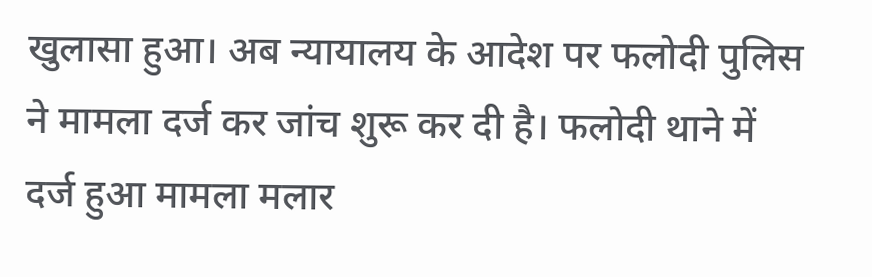खुलासा हुआ। अब न्यायालय के आदेश पर फलोदी पुलिस ने मामला दर्ज कर जांच शुरू कर दी है। फलोदी थाने में दर्ज हुआ मामला मलार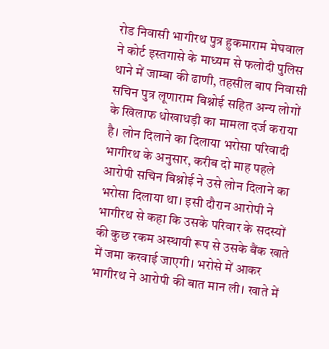रोड निवासी भागीरथ पुत्र हुकमाराम मेघवाल ने कोर्ट इस्तगासे के माध्यम से फलोदी पुलिस थाने में जाम्बा की ढाणी, तहसील बाप निवासी सचिन पुत्र लूणाराम बिश्नोई सहित अन्य लोगों के खिलाफ धोखाधड़ी का मामला दर्ज कराया है। लोन दिलाने का दिलाया भरोसा परिवादी भागीरथ के अनुसार, करीब दो माह पहले आरोपी सचिन बिश्नोई ने उसे लोन दिलाने का भरोसा दिलाया था। इसी दौरान आरोपी ने भागीरथ से कहा कि उसके परिवार के सदस्यों की कुछ रकम अस्थायी रूप से उसके बैंक खाते में जमा करवाई जाएगी। भरोसे में आकर भागीरथ ने आरोपी की बात मान ली। खाते में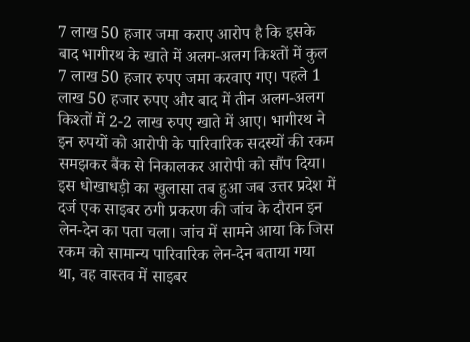7 लाख 50 हजार जमा कराए आरोप है कि इसके बाद भागीरथ के खाते में अलग-अलग किश्तों में कुल 7 लाख 50 हजार रुपए जमा करवाए गए। पहले 1 लाख 50 हजार रुपए और बाद में तीन अलग-अलग किश्तों में 2-2 लाख रुपए खाते में आए। भागीरथ ने इन रुपयों को आरोपी के पारिवारिक सदस्यों की रकम समझकर बैंक से निकालकर आरोपी को सौंप दिया। इस धोखाधड़ी का खुलासा तब हुआ जब उत्तर प्रदेश में दर्ज एक साइबर ठगी प्रकरण की जांच के दौरान इन लेन-देन का पता चला। जांच में सामने आया कि जिस रकम को सामान्य पारिवारिक लेन-देन बताया गया था, वह वास्तव में साइबर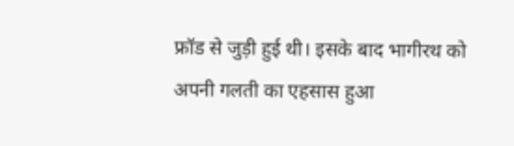फ्रॉड से जुड़ी हुई थी। इसके बाद भागीरथ को अपनी गलती का एहसास हुआ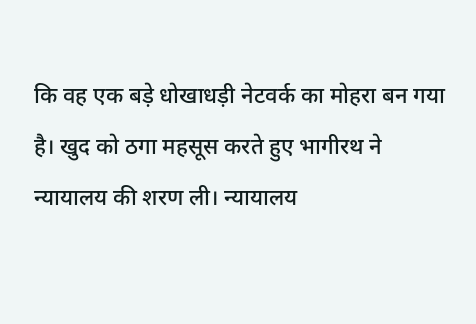कि वह एक बड़े धोखाधड़ी नेटवर्क का मोहरा बन गया है। खुद को ठगा महसूस करते हुए भागीरथ ने न्यायालय की शरण ली। न्यायालय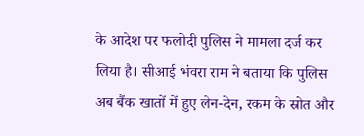के आदेश पर फलोदी पुलिस ने मामला दर्ज कर लिया है। सीआई भंवरा राम ने बताया कि पुलिस अब बैंक खातों में हुए लेन-देन, रकम के स्रोत और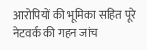आरोपियों की भूमिका सहित पूरे नेटवर्क की गहन जांच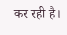कर रही है।